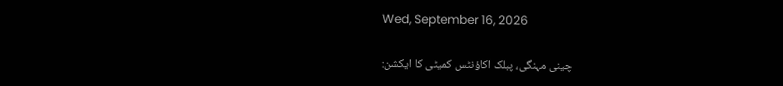Wed, September 16, 2026

چینی مہنگی، پبلک اکاؤنٹس کمیٹی کا ایکشن: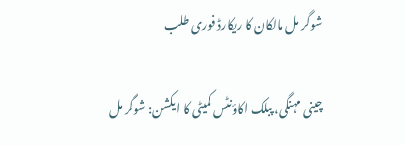شوگر مل مالکان کا ریکارڈ فوری طلب

چینی مہنگی، پبلک اکاؤنٹس کمیٹی کا ایکشن: شوگر مل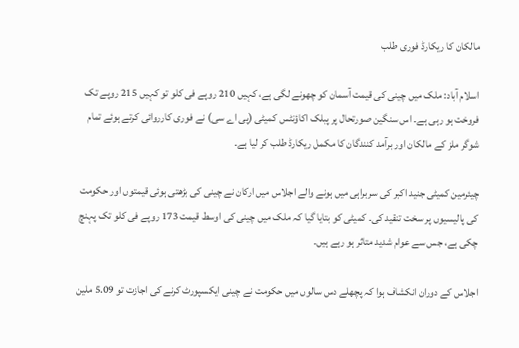مالکان کا ریکارڈ فوری طلب

اسلام آباد: ملک میں چینی کی قیمت آسمان کو چھونے لگی ہے، کہیں 210 روپے فی کلو تو کہیں 215 روپے تک فروخت ہو رہی ہے۔ اس سنگین صورتحال پر پبلک اکاؤنٹس کمیٹی (پی اے سی) نے فوری کارروائی کرتے ہوئے تمام شوگر ملز کے مالکان اور برآمد کنندگان کا مکمل ریکارڈ طلب کر لیا ہے۔

چیئرمین کمیٹی جنید اکبر کی سربراہی میں ہونے والے اجلاس میں ارکان نے چینی کی بڑھتی ہوئی قیمتوں اور حکومت کی پالیسیوں پر سخت تنقید کی۔ کمیٹی کو بتایا گیا کہ ملک میں چینی کی اوسط قیمت 173 روپے فی کلو تک پہنچ چکی ہے، جس سے عوام شدید متاثر ہو رہے ہیں۔

اجلاس کے دوران انکشاف ہوا کہ پچھلے دس سالوں میں حکومت نے چینی ایکسپورٹ کرنے کی اجازت تو 5.09 ملین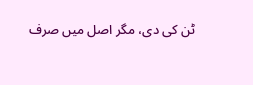ٹن کی دی، مگر اصل میں صرف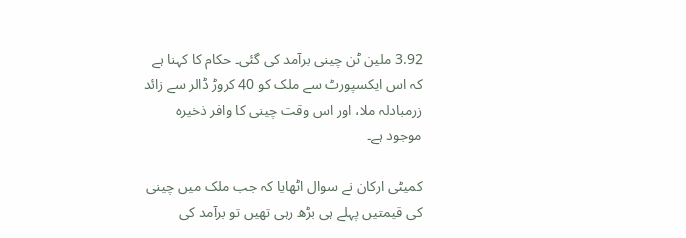3.92 ملین ٹن چینی برآمد کی گئی۔ حکام کا کہنا ہے کہ اس ایکسپورٹ سے ملک کو 40 کروڑ ڈالر سے زائد زرمبادلہ ملا، اور اس وقت چینی کا وافر ذخیرہ موجود ہے۔

کمیٹی ارکان نے سوال اٹھایا کہ جب ملک میں چینی کی قیمتیں پہلے ہی بڑھ رہی تھیں تو برآمد کی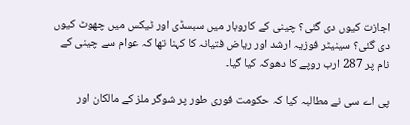اجازت کیوں دی گئی؟ چینی کے کاروبار میں سبسڈی اور ٹیکس میں چھوٹ کیوں دی گئی؟ سینیٹر فوزیہ ارشد اور ریاض فتیانہ کا کہنا تھا کہ عوام سے چینی کے نام پر 287 ارب روپے کا دھوکہ کیا گیا۔

پی اے سی نے مطالبہ کیا کہ حکومت فوری طور پر شوگر ملز کے مالکان اور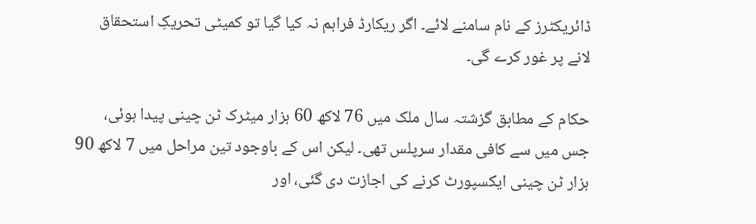ڈائریکٹرز کے نام سامنے لائے۔ اگر ریکارڈ فراہم نہ کیا گیا تو کمیٹی تحریکِ استحقاق لانے پر غور کرے گی۔

حکام کے مطابق گزشتہ سال ملک میں 76 لاکھ 60 ہزار میٹرک ٹن چینی پیدا ہوئی، جس میں سے کافی مقدار سرپلس تھی۔ لیکن اس کے باوجود تین مراحل میں 7 لاکھ 90 ہزار ٹن چینی ایکسپورٹ کرنے کی اجازت دی گئی، اور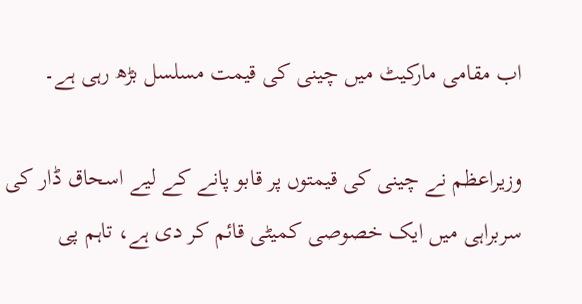اب مقامی مارکیٹ میں چینی کی قیمت مسلسل بڑھ رہی ہے۔

وزیراعظم نے چینی کی قیمتوں پر قابو پانے کے لیے اسحاق ڈار کی سربراہی میں ایک خصوصی کمیٹی قائم کر دی ہے، تاہم پی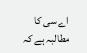اے سی کا مطالبہ ہے کہ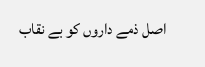اصل ذمے داروں کو بے نقاب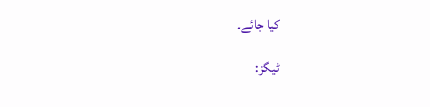کیا جائے۔

ٹیگز: